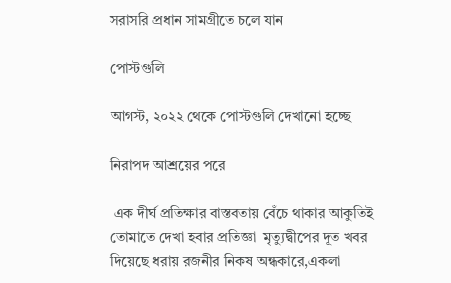সরাসরি প্রধান সামগ্রীতে চলে যান

পোস্টগুলি

আগস্ট, ২০২২ থেকে পোস্টগুলি দেখানো হচ্ছে

নিরাপদ আশ্রয়ের পরে

 এক দীর্ঘ প্রতিক্ষার বাস্তবতায় বেঁচে থাকার আকুতিই তোমাতে দেখা হবার প্রতিজ্ঞা  মৃত্যুদ্বীপের দূত খবর দিয়েছে ধরায় রজনীর নিকষ অন্ধকারে,একলা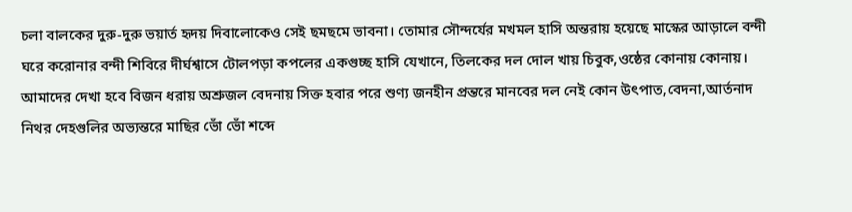চলা বালকের দুরু-দুরু ভয়ার্ত হৃদয় দিবালোকেও সেই ছমছমে ভাবনা। তোমার সৌন্দর্যের মখমল হাসি অন্তরায় হয়েছে মাস্কের আড়ালে বন্দী ঘরে করোনার বন্দী শিবিরে দীর্ঘশ্বাসে টোলপড়া কপলের একগুচ্ছ হাসি যেখানে, তিলকের দল দোল খায় চিবুক,ওষ্ঠের কোনায় কোনায়। আমাদের দেখা হবে বিজন ধরায় অশ্রুজল বেদনায় সিক্ত হবার পরে শুণ্য জনহীন প্রন্তরে মানবের দল নেই কোন উৎপাত,বেদনা,আর্তনাদ নিথর দেহগুলির অভ্যন্তরে মাছির ভোঁ ভোঁ শব্দে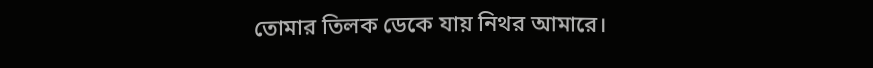তোমার তিলক ডেকে যায় নিথর আমারে।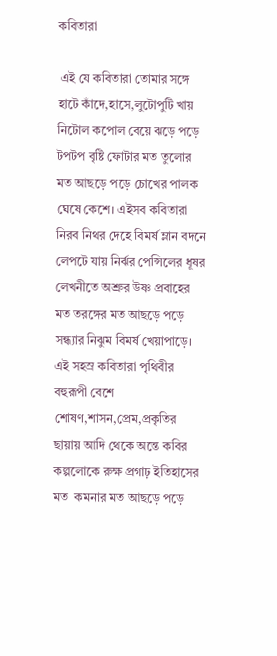কবিতারা

 এই যে কবিতারা তোমার সঙ্গে হাটে কাঁদে,হাসে,লুটোপুটি খায় নিটোল কপোল বেয়ে ঝড়ে পড়ে টপটপ বৃষ্টি ফোটার মত তুলোর মত আছড়ে পড়ে চোখের পালক ঘেষে কেশে। এইসব কবিতারা নিরব নিথর দেহে বিমর্ষ ম্লান বদনে লেপটে যায় নির্ঝর পেন্সিলের ধূষর লেখনীতে অশ্রুর উষ্ণ প্রবাহের মত তরঙ্গের মত আছড়ে পড়ে সন্ধ্যার নিঝুম বিমর্ষ খেয়াপাড়ে। এই সহস্র কবিতারা পৃথিবীর বহুরূপী বেশে  শোষণ,শাসন,প্রেম,প্রকৃতির ছায়ায় আদি থেকে অন্তে কবির কল্পলোকে রুক্ষ প্রগাঢ় ইতিহাসের মত  কমনার মত আছড়ে পড়ে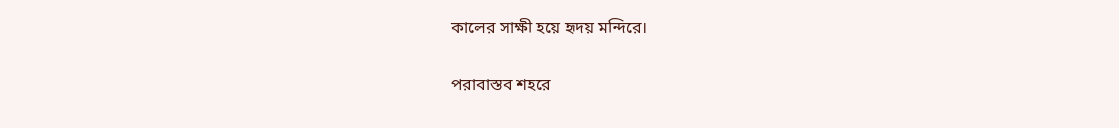কালের সাক্ষী হয়ে হৃদয় মন্দিরে।

পরাবাস্তব শহরে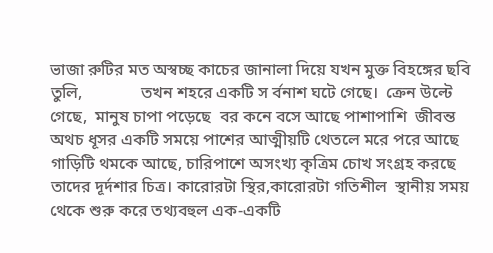ভাজা রুটির মত অস্বচ্ছ কাচের জানালা দিয়ে যখন মুক্ত বিহঙ্গের ছবি তুলি,              তখন শহরে একটি স র্বনাশ ঘটে গেছে।  ক্রেন উল্টে গেছে,  মানুষ চাপা পড়েছে  বর কনে বসে আছে পাশাপাশি  জীবন্ত অথচ ধূসর একটি সময়ে পাশের আত্মীয়টি থেতলে মরে পরে আছে গাড়িটি থমকে আছে, চারিপাশে অসংখ্য কৃত্রিম চোখ সংগ্রহ করছে তাদের দূর্দশার চিত্র। কারোরটা স্থির,কারোরটা গতিশীল  স্থানীয় সময় থেকে শুরু করে তথ্যবহুল এক-একটি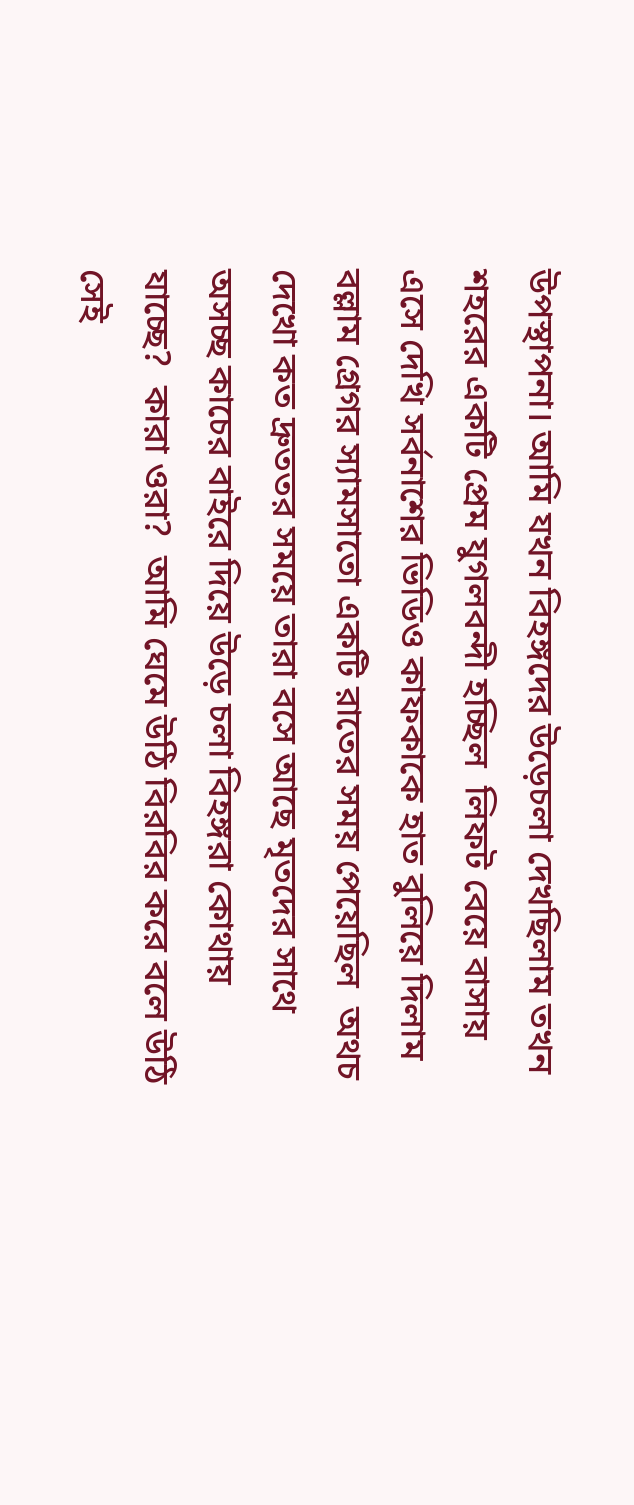উপস্থাপনা। আমি যখন বিহঙ্গদের উড়েচলা দেখছিলাম তখন শহরের একটি প্রেম যুগলবন্দী হচ্ছিল  লিফট বেয়ে বাসায় এসে দেখি সর্বনাশের ভিডিও কাফকাকে হাত বুলিয়ে দিলাম বল্লাম গ্রেগর স্যামসাতো একটি রাতের সময় পেয়েছিল  অথচ দেখো কত দ্রুততর সময়ে তারা বসে আছে মৃতদের সাথে অসচ্ছ কাচের বাইরে দিয়ে উড়ে চলা বিহঙ্গরা কোথায় যাচ্ছে?  কারা ওরা?  আমি ঘেমে উঠি বিরবির করে বলে উঠি সেই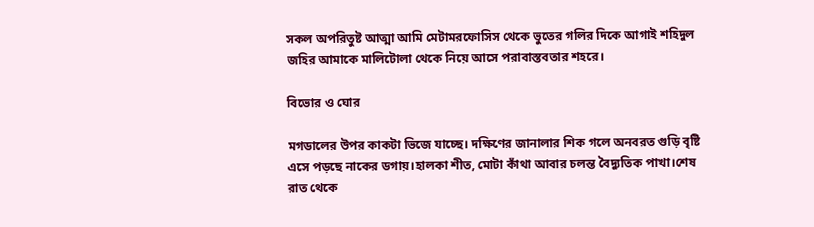সকল অপরিতুষ্ট আত্মা আমি মেটামরফোসিস থেকে ভুতের গলির দিকে আগাই শহিদুল জহির আমাকে মালিটোলা থেকে নিয়ে আসে পরাবাস্তবতার শহরে।

বিভোর ও ঘোর

মগডালের উপর কাকটা ভিজে যাচ্ছে। দক্ষিণের জানালার শিক গলে অনবরত গুড়ি বৃষ্টি এসে পড়ছে নাকের ডগায়।হালকা শীত, মোটা কাঁথা আবার চলন্ত বৈদ্যুতিক পাখা।শেষ রাত থেকে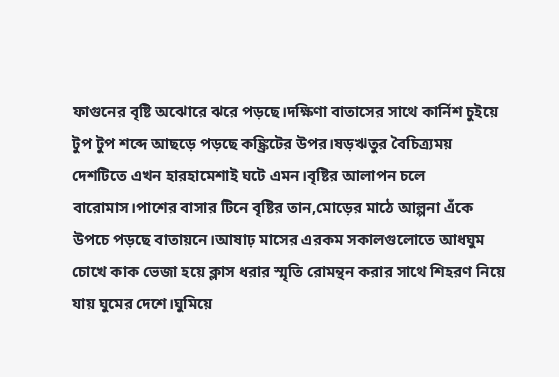ফাগুনের বৃষ্টি অঝোরে ঝরে পড়ছে।দক্ষিণা বাতাসের সাথে কার্নিশ চুইয়ে টুপ টুপ শব্দে আছড়ে পড়ছে কঙ্ক্রিটের উপর।ষড়ঋতুর বৈচিত্র্যময় দেশটিতে এখন হারহামেশাই ঘটে এমন।বৃষ্টির আলাপন চলে বারোমাস।পাশের বাসার টিনে বৃষ্টির তান,মোড়ের মাঠে আল্পনা এঁকে উপচে পড়ছে বাতায়নে।আষাঢ় মাসের এরকম সকালগুলোতে আধঘুম চোখে কাক ভেজা হয়ে ক্লাস ধরার স্মৃতি রোমন্থন করার সাথে শিহরণ নিয়ে যায় ঘুমের দেশে।ঘুমিয়ে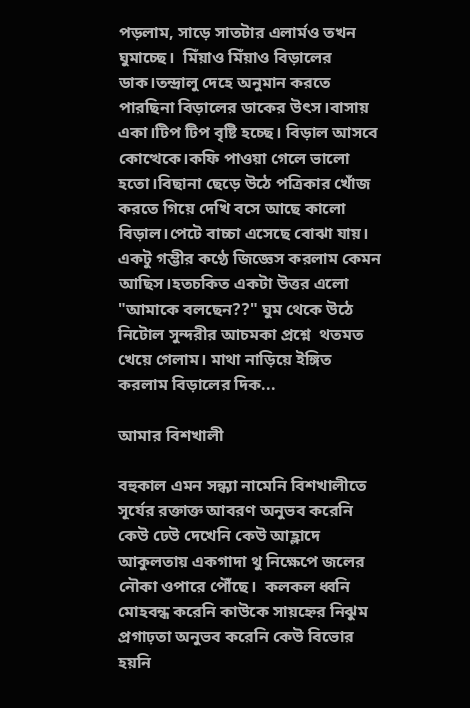পড়লাম, সাড়ে সাতটার এলার্মও তখন ঘুমাচ্ছে।  মিঁয়াও মিঁয়াও বিড়ালের ডাক।তন্দ্রালু দেহে অনুমান করতে পারছিনা বিড়ালের ডাকের উৎস।বাসায় একা।টিপ টিপ বৃষ্টি হচ্ছে। বিড়াল আসবে কোত্থেকে।কফি পাওয়া গেলে ভালো হতো।বিছানা ছেড়ে উঠে পত্রিকার খোঁজ করতে গিয়ে দেখি বসে আছে কালো বিড়াল।পেটে বাচ্চা এসেছে বোঝা যায়। একটু গম্ভীর কণ্ঠে জিজ্ঞেস করলাম কেমন আছিস।হতচকিত একটা উত্তর এলো "আমাকে বলছেন??" ঘুম থেকে উঠে নিটোল সুন্দরীর আচমকা প্রশ্নে  থতমত খেয়ে গেলাম। মাথা নাড়িয়ে ইঙ্গিত করলাম বিড়ালের দিক...

আমার বিশখালী

বহুকাল এমন সন্ধ্যা নামেনি বিশখালীতে সূর্যের রক্তাক্ত আবরণ অনুভব করেনি কেউ ঢেউ দেখেনি কেউ আহ্লাদে আকুলতায় একগাদা থু নিক্ষেপে জলের নৌকা ওপারে পৌঁছে।  কলকল ধ্বনি মোহবন্ধ করেনি কাউকে সায়হ্নের নিঝুম প্রগাঢ়তা অনুভব করেনি কেউ বিভোর হয়নি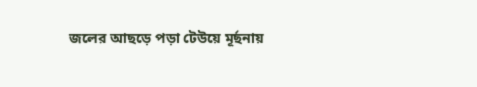জলের আছড়ে পড়া টেউয়ে মূর্ছনায়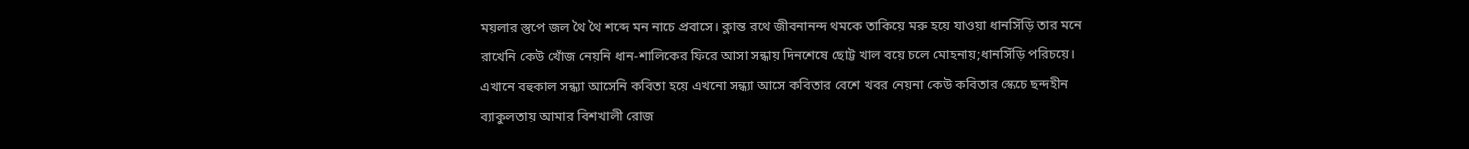ময়লার স্তুপে জল থৈ থৈ শব্দে মন নাচে প্রবাসে। ক্লান্ত রথে জীবনানন্দ থমকে তাকিয়ে মরু হয়ে যাওয়া ধানসিঁড়ি তার মনে রাখেনি কেউ খোঁজ নেয়নি ধান-শালিকের ফিরে আসা সন্ধায় দিনশেষে ছোট্ট খাল বয়ে চলে মোহনায়;ধানসিঁড়ি পরিচয়ে। এখানে বহুকাল সন্ধ্যা আসেনি কবিতা হয়ে এখনো সন্ধ্যা আসে কবিতার বেশে খবর নেয়না কেউ কবিতার স্কেচে ছন্দহীন ব্যাকুলতায় আমার বিশখালী রোজ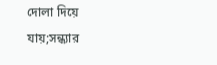দোলা দিয়ে যায়;সন্ধ্যার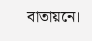বাতায়নে।